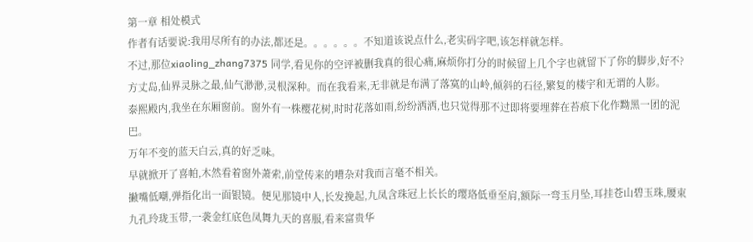第一章 相处模式
作者有话要说:我用尽所有的办法,都还是。。。。。。不知道该说点什么,老实码字吧,该怎样就怎样。
不过,那位xiaoling_zhang7375 同学,看见你的空评被删我真的很心痛,麻烦你打分的时候留上几个字也就留下了你的脚步,好不?方丈岛,仙界灵脉之最,仙气渺渺,灵根深种。而在我看来,无非就是布满了落寞的山岭,倾斜的石径,繁复的楼宇和无谓的人影。
泰熙殿内,我坐在东厢窗前。窗外有一株樱花树,时时花落如雨,纷纷洒洒,也只觉得那不过即将要埋葬在苔痕下化作黝黑一团的泥巴。
万年不变的蓝天白云,真的好乏味。
早就掀开了喜帕,木然看着窗外萧索,前堂传来的嘈杂对我而言毫不相关。
撇嘴低嘲,弹指化出一面银镜。便见那镜中人,长发挽起,九凤含珠冠上长长的璎珞低垂至肩,额际一弯玉月坠,耳挂苍山碧玉珠,腰束九孔玲珑玉带,一袭金红底色凤舞九天的喜服,看来富贵华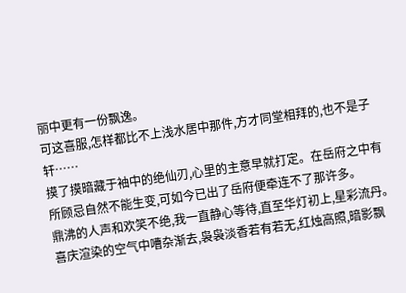丽中更有一份飘逸。
可这喜服,怎样都比不上浅水居中那件,方才同堂相拜的,也不是子轩……
摸了摸暗藏于袖中的绝仙刃,心里的主意早就打定。在岳府之中有所顾忌自然不能生变,可如今已出了岳府便牵连不了那许多。
鼎沸的人声和欢笑不绝,我一直静心等待,直至华灯初上,星彩流丹。
喜庆渲染的空气中嘈杂渐去,袅袅淡香若有若无,红烛高照,暗影飘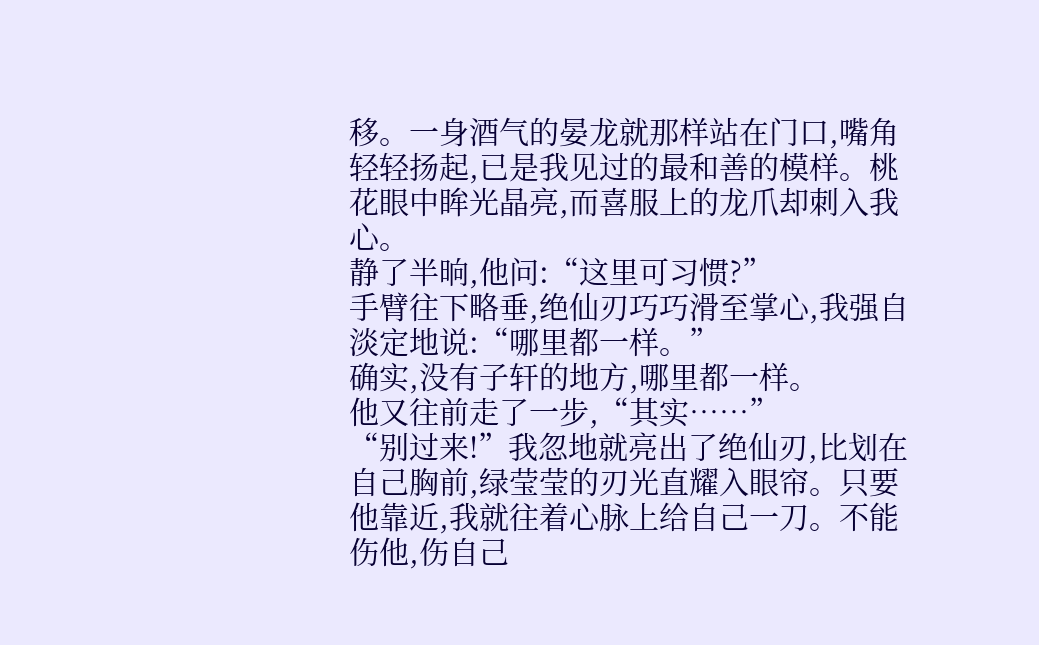移。一身酒气的晏龙就那样站在门口,嘴角轻轻扬起,已是我见过的最和善的模样。桃花眼中眸光晶亮,而喜服上的龙爪却刺入我心。
静了半晌,他问:“这里可习惯?”
手臂往下略垂,绝仙刃巧巧滑至掌心,我强自淡定地说:“哪里都一样。”
确实,没有子轩的地方,哪里都一样。
他又往前走了一步,“其实……”
“别过来!”我忽地就亮出了绝仙刃,比划在自己胸前,绿莹莹的刃光直耀入眼帘。只要他靠近,我就往着心脉上给自己一刀。不能伤他,伤自己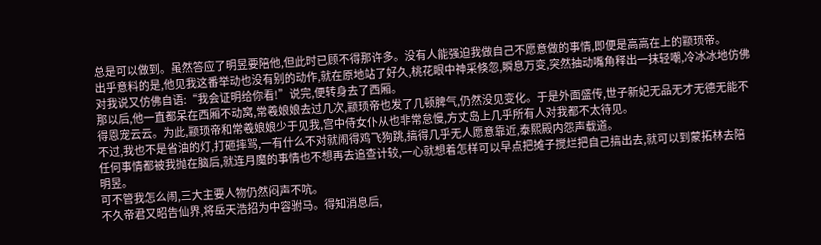总是可以做到。虽然答应了明昱要陪他,但此时已顾不得那许多。没有人能强迫我做自己不愿意做的事情,即便是高高在上的颛顼帝。
出乎意料的是,他见我这番举动也没有别的动作,就在原地站了好久,桃花眼中神采倏忽,瞬息万变,突然抽动嘴角释出一抹轻嘲,冷冰冰地仿佛对我说又仿佛自语:“我会证明给你看!”说完,便转身去了西厢。
那以后,他一直都呆在西厢不动窝,常羲娘娘去过几次,颛顼帝也发了几顿脾气,仍然没见变化。于是外面盛传,世子新妃无品无才无德无能不得恩宠云云。为此,颛顼帝和常羲娘娘少于见我,宫中侍女仆从也非常怠慢,方丈岛上几乎所有人对我都不太待见。
不过,我也不是省油的灯,打砸摔骂,一有什么不对就闹得鸡飞狗跳,搞得几乎无人愿意靠近,泰熙殿内怨声载道。
任何事情都被我抛在脑后,就连月魔的事情也不想再去追查计较,一心就想着怎样可以早点把摊子搅烂把自己搞出去,就可以到蒙拓林去陪明昱。
可不管我怎么闹,三大主要人物仍然闷声不吭。
不久帝君又昭告仙界,将岳天浩招为中容驸马。得知消息后,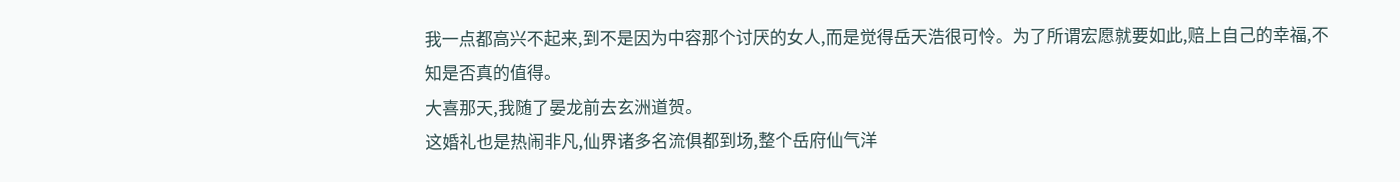我一点都高兴不起来,到不是因为中容那个讨厌的女人,而是觉得岳天浩很可怜。为了所谓宏愿就要如此,赔上自己的幸福,不知是否真的值得。
大喜那天,我随了晏龙前去玄洲道贺。
这婚礼也是热闹非凡,仙界诸多名流俱都到场,整个岳府仙气洋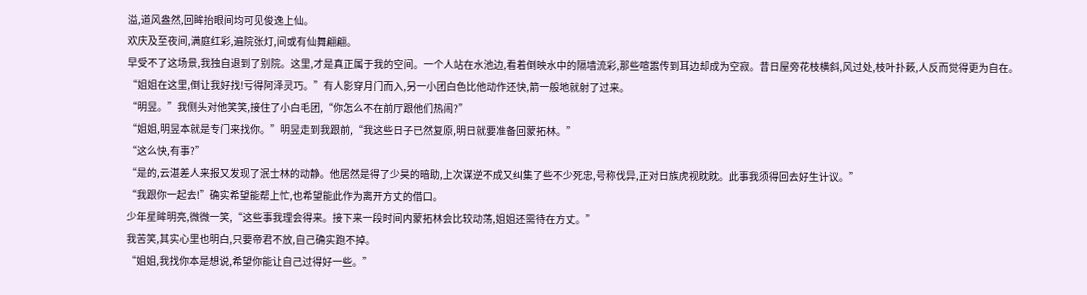溢,道风盎然,回眸抬眼间均可见俊逸上仙。
欢庆及至夜间,满庭红彩,遍院张灯,间或有仙舞翩翩。
早受不了这场景,我独自退到了别院。这里,才是真正属于我的空间。一个人站在水池边,看着倒映水中的隔墙流彩,那些喧嚣传到耳边却成为空寂。昔日屋旁花枝横斜,风过处,枝叶扑簌,人反而觉得更为自在。
“姐姐在这里,倒让我好找!亏得阿泽灵巧。”有人影穿月门而入,另一小团白色比他动作还快,箭一般地就射了过来。
“明昱。”我侧头对他笑笑,接住了小白毛团,“你怎么不在前厅跟他们热闹?”
“姐姐,明昱本就是专门来找你。”明昱走到我跟前,“我这些日子已然复原,明日就要准备回蒙拓林。”
“这么快,有事?”
“是的,云湛差人来报又发现了泯士林的动静。他居然是得了少昊的暗助,上次谋逆不成又纠集了些不少死忠,号称伐异,正对日族虎视眈眈。此事我须得回去好生计议。”
“我跟你一起去!”确实希望能帮上忙,也希望能此作为离开方丈的借口。
少年星眸明亮,微微一笑,“这些事我理会得来。接下来一段时间内蒙拓林会比较动荡,姐姐还需待在方丈。”
我苦笑,其实心里也明白,只要帝君不放,自己确实跑不掉。
“姐姐,我找你本是想说,希望你能让自己过得好一些。”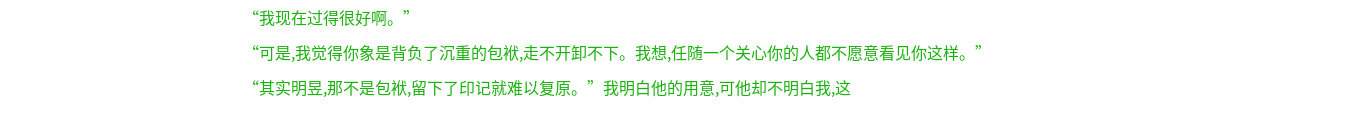“我现在过得很好啊。”
“可是,我觉得你象是背负了沉重的包袱,走不开卸不下。我想,任随一个关心你的人都不愿意看见你这样。”
“其实明昱,那不是包袱,留下了印记就难以复原。”我明白他的用意,可他却不明白我,这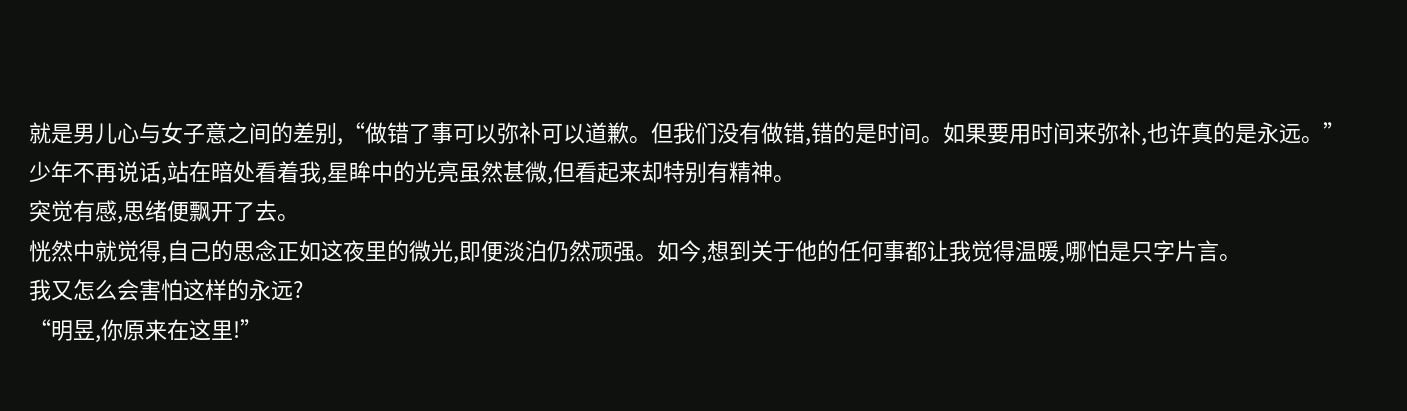就是男儿心与女子意之间的差别,“做错了事可以弥补可以道歉。但我们没有做错,错的是时间。如果要用时间来弥补,也许真的是永远。”
少年不再说话,站在暗处看着我,星眸中的光亮虽然甚微,但看起来却特别有精神。
突觉有感,思绪便飘开了去。
恍然中就觉得,自己的思念正如这夜里的微光,即便淡泊仍然顽强。如今,想到关于他的任何事都让我觉得温暖,哪怕是只字片言。
我又怎么会害怕这样的永远?
“明昱,你原来在这里!”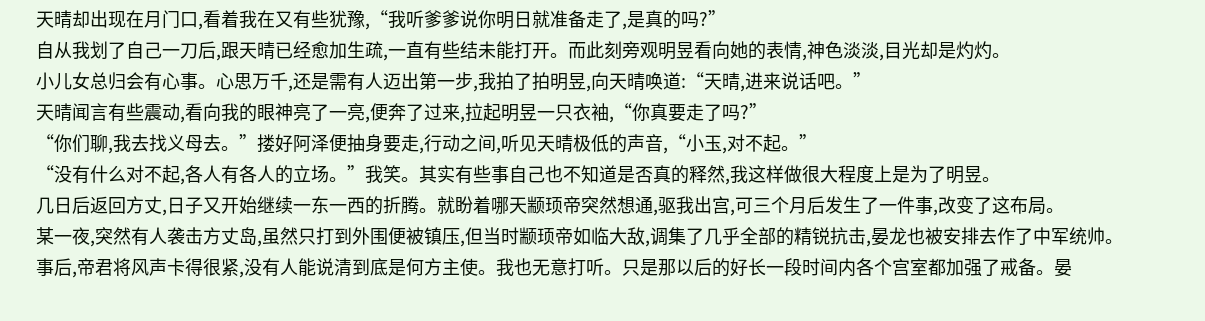天晴却出现在月门口,看着我在又有些犹豫,“我听爹爹说你明日就准备走了,是真的吗?”
自从我划了自己一刀后,跟天晴已经愈加生疏,一直有些结未能打开。而此刻旁观明昱看向她的表情,神色淡淡,目光却是灼灼。
小儿女总归会有心事。心思万千,还是需有人迈出第一步,我拍了拍明昱,向天晴唤道:“天晴,进来说话吧。”
天晴闻言有些震动,看向我的眼神亮了一亮,便奔了过来,拉起明昱一只衣袖,“你真要走了吗?”
“你们聊,我去找义母去。”搂好阿泽便抽身要走,行动之间,听见天晴极低的声音,“小玉,对不起。”
“没有什么对不起,各人有各人的立场。”我笑。其实有些事自己也不知道是否真的释然,我这样做很大程度上是为了明昱。
几日后返回方丈,日子又开始继续一东一西的折腾。就盼着哪天颛顼帝突然想通,驱我出宫,可三个月后发生了一件事,改变了这布局。
某一夜,突然有人袭击方丈岛,虽然只打到外围便被镇压,但当时颛顼帝如临大敌,调集了几乎全部的精锐抗击,晏龙也被安排去作了中军统帅。
事后,帝君将风声卡得很紧,没有人能说清到底是何方主使。我也无意打听。只是那以后的好长一段时间内各个宫室都加强了戒备。晏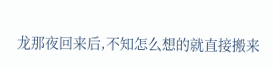龙那夜回来后,不知怎么想的就直接搬来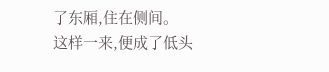了东厢,住在侧间。
这样一来,便成了低头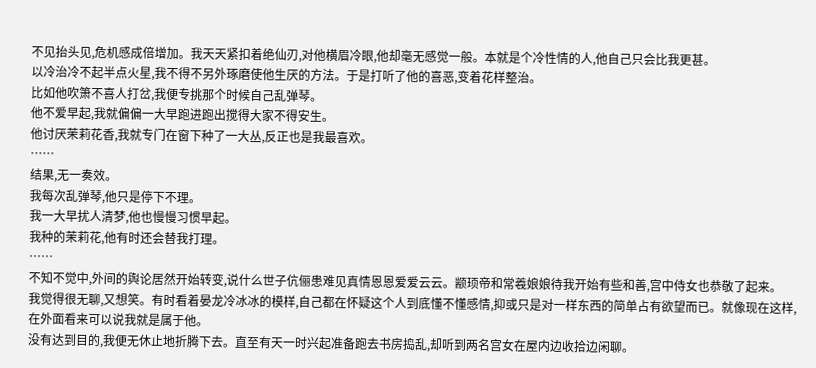不见抬头见,危机感成倍增加。我天天紧扣着绝仙刃,对他横眉冷眼,他却毫无感觉一般。本就是个冷性情的人,他自己只会比我更甚。
以冷治冷不起半点火星,我不得不另外琢磨使他生厌的方法。于是打听了他的喜恶,变着花样整治。
比如他吹箫不喜人打岔,我便专挑那个时候自己乱弹琴。
他不爱早起,我就偏偏一大早跑进跑出搅得大家不得安生。
他讨厌茉莉花香,我就专门在窗下种了一大丛,反正也是我最喜欢。
……
结果,无一奏效。
我每次乱弹琴,他只是停下不理。
我一大早扰人清梦,他也慢慢习惯早起。
我种的茉莉花,他有时还会替我打理。
……
不知不觉中,外间的舆论居然开始转变,说什么世子伉俪患难见真情恩恩爱爱云云。颛顼帝和常羲娘娘待我开始有些和善,宫中侍女也恭敬了起来。
我觉得很无聊,又想笑。有时看着晏龙冷冰冰的模样,自己都在怀疑这个人到底懂不懂感情,抑或只是对一样东西的简单占有欲望而已。就像现在这样,在外面看来可以说我就是属于他。
没有达到目的,我便无休止地折腾下去。直至有天一时兴起准备跑去书房捣乱,却听到两名宫女在屋内边收拾边闲聊。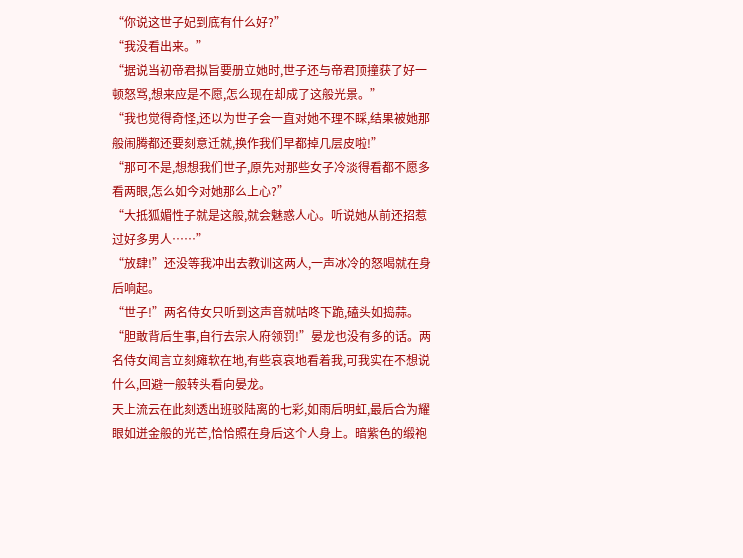“你说这世子妃到底有什么好?”
“我没看出来。”
“据说当初帝君拟旨要册立她时,世子还与帝君顶撞获了好一顿怒骂,想来应是不愿,怎么现在却成了这般光景。”
“我也觉得奇怪,还以为世子会一直对她不理不睬,结果被她那般闹腾都还要刻意迁就,换作我们早都掉几层皮啦!”
“那可不是,想想我们世子,原先对那些女子冷淡得看都不愿多看两眼,怎么如今对她那么上心?”
“大抵狐媚性子就是这般,就会魅惑人心。听说她从前还招惹过好多男人……”
“放肆!”还没等我冲出去教训这两人,一声冰冷的怒喝就在身后响起。
“世子!”两名侍女只听到这声音就咕咚下跪,磕头如捣蒜。
“胆敢背后生事,自行去宗人府领罚!”晏龙也没有多的话。两名侍女闻言立刻瘫软在地,有些哀哀地看着我,可我实在不想说什么,回避一般转头看向晏龙。
天上流云在此刻透出班驳陆离的七彩,如雨后明虹,最后合为耀眼如迸金般的光芒,恰恰照在身后这个人身上。暗紫色的缎袍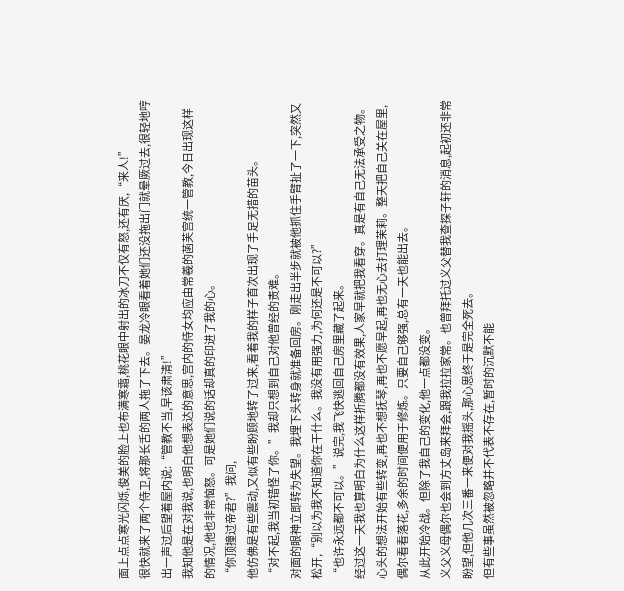面上点点寒光闪烁,俊美的脸上也布满寒霜,桃花眼中射出的冰刀不仅有怒,还有厌,“来人!”
很快就来了两个侍卫,将那长舌的两人拖了下去。晏龙冷眼看着她们还没拖出门就晕厥过去,很轻地哼出一声过后望着屋内说:“管教不当,早该肃清!”
我知他是在对我说,也明白他想表达的意思,宫内的侍女均应由常羲的菡芙宫统一管教,今日出现这样的情况,他也非常恼怒。可是她们说的话却真的印进了我的心。
“你顶撞过帝君?”我问,
他仿佛是有些震动,又似有些盼顾地转了过来,看着我的样子首次出现了手足无措的苗头。
“对不起,我当初错怪了你。”我却只想到自己对他曾经的责难。
对面的眼神立即转为失望。我埋下头转身就准备回房。刚走出半步就被他抓住手臂扯了一下,突然又松开,“别以为我不知道你在干什么。我没有用强力,为何还是不可以?”
“也许永远都不可以。”说完,我飞快逃回自己房里藏了起来。
经过这一天我也算明白为什么这样折腾都没有效果,人家早就把我看穿。真是有自己无法承受之物。心头的想法开始有些转变,再也不想抚琴,再也不愿早起,再也无心去打理茉莉。整天把自己关在屋里,偶尔看看落花,多余的时间便用于修炼。只要自己够强,总有一天也能出去。
从此开始冷战。但除了我自己的变化,他一点都没变。
义父义母偶尔也会到方丈岛来拜会,跟我拉拉家常。也曾拜托过义父替我查探子轩的消息,起初还非常盼望,但他几次三番一来便对我摇头,那心思终于是完全死去。
但有些事虽然被忽略并不代表不存在,暂时的沉默不能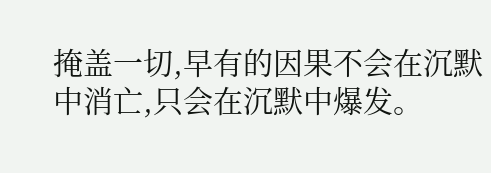掩盖一切,早有的因果不会在沉默中消亡,只会在沉默中爆发。